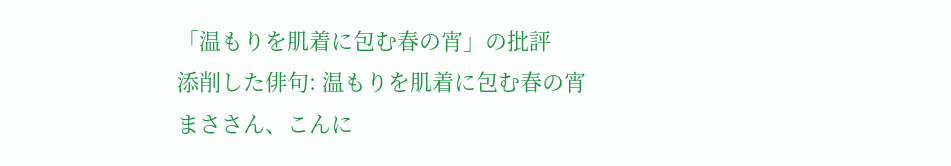「温もりを肌着に包む春の宵」の批評
添削した俳句: 温もりを肌着に包む春の宵
まささん、こんに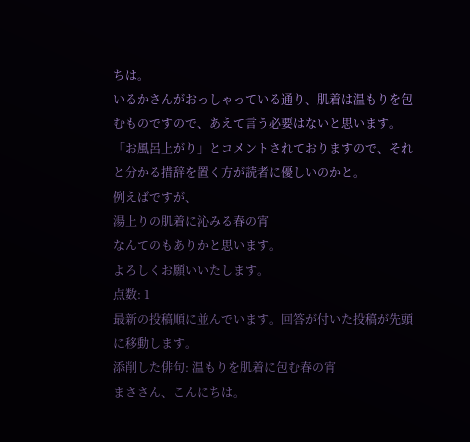ちは。
いるかさんがおっしゃっている通り、肌着は温もりを包むものですので、あえて言う必要はないと思います。「お風呂上がり」とコメントされておりますので、それと分かる措辞を置く方が読者に優しいのかと。
例えばですが、
湯上りの肌着に沁みる春の宵
なんてのもありかと思います。
よろしくお願いいたします。
点数: 1
最新の投稿順に並んでいます。回答が付いた投稿が先頭に移動します。
添削した俳句: 温もりを肌着に包む春の宵
まささん、こんにちは。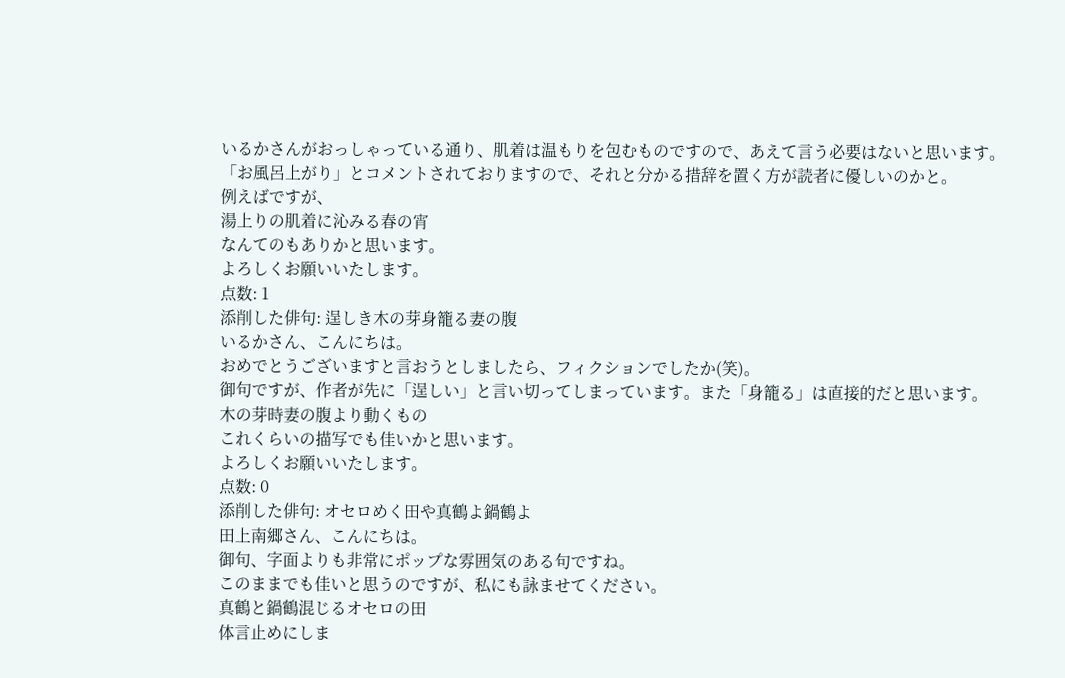いるかさんがおっしゃっている通り、肌着は温もりを包むものですので、あえて言う必要はないと思います。「お風呂上がり」とコメントされておりますので、それと分かる措辞を置く方が読者に優しいのかと。
例えばですが、
湯上りの肌着に沁みる春の宵
なんてのもありかと思います。
よろしくお願いいたします。
点数: 1
添削した俳句: 逞しき木の芽身籠る妻の腹
いるかさん、こんにちは。
おめでとうございますと言おうとしましたら、フィクションでしたか(笑)。
御句ですが、作者が先に「逞しい」と言い切ってしまっています。また「身籠る」は直接的だと思います。
木の芽時妻の腹より動くもの
これくらいの描写でも佳いかと思います。
よろしくお願いいたします。
点数: 0
添削した俳句: オセロめく田や真鶴よ鍋鶴よ
田上南郷さん、こんにちは。
御句、字面よりも非常にポップな雰囲気のある句ですね。
このままでも佳いと思うのですが、私にも詠ませてください。
真鶴と鍋鶴混じるオセロの田
体言止めにしま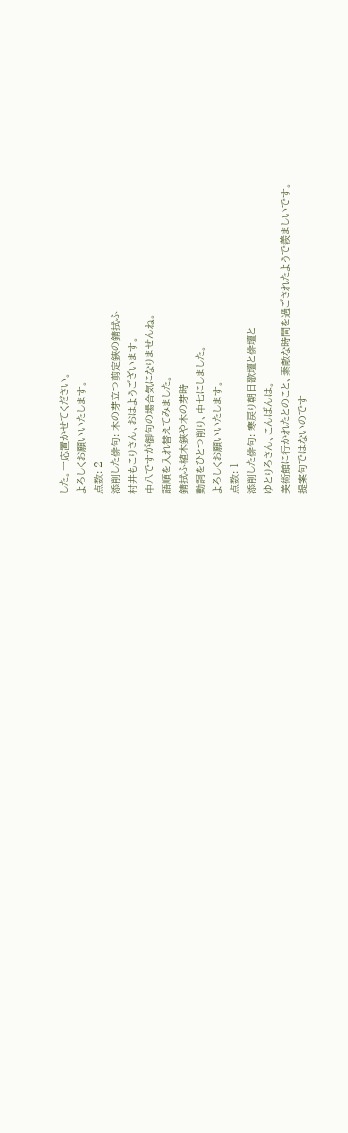した。一応置かせてください。
よろしくお願いいたします。
点数: 2
添削した俳句: 木の芽立つ剪定鋏の錆拭ふ
村井もこりさん、おはようございます。
中八ですが御句の場合気になりませんね。
語順を入れ替えてみました。
錆拭ふ植木鋏や木の芽時
動詞をひとつ削り、中七にしました。
よろしくお願いいたします。
点数: 1
添削した俳句: 寒戻り朝日歌壇と俳壇と
ゆとりろさん、こんばんは。
美術館に行かれたとのこと、素敵な時間を過ごされたようで羨ましいです。
提案句ではないのです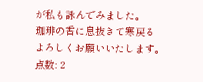が私も詠んでみました。
珈琲の香に息抜きて寒戻る
よろしくお願いいたします。
点数: 2